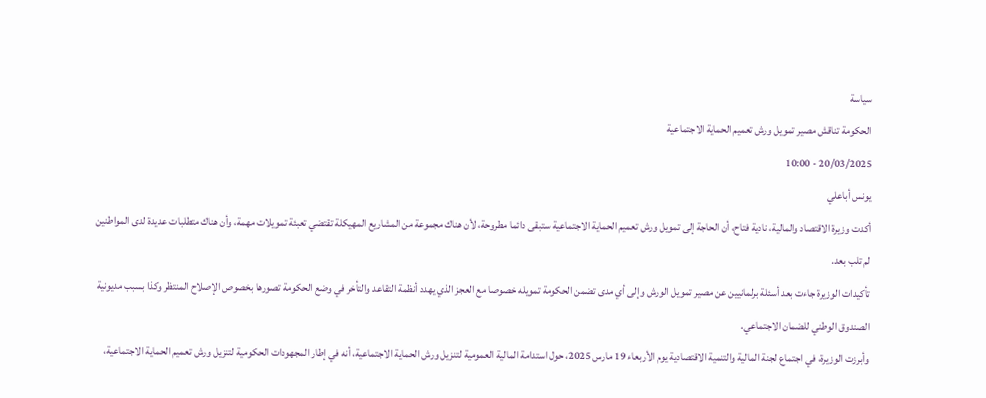سياسة
الحكومة تناقش مصير تمويل ورش تعميم الحماية الاجتماعية
20/03/2025 - 10:00
يونس أباعلي
أكدت وزيرة الاقتصاد والمالية، نادية فتاح، أن الحاجة إلى تمويل ورش تعميم الحماية الاجتماعية ستبقى دائما مطروحة، لأن هناك مجموعة من المشاريع المهيكلة تقتضي تعبئة تمويلات مهمة، وأن هناك متطلبات عديدة لدى المواطنين لم تلب بعد.
تأكيدات الوزيرة جاءت بعد أسئلة برلمانيين عن مصير تمويل الورش وإلى أي مدى تضمن الحكومة تمويله خصوصا مع العجز الذي يهدد أنظمة التقاعد والتأخر في وضع الحكومة تصورها بخصوص الإصلاح المنتظر وكذا بسبب مديونية الصندوق الوطني للضمان الاجتماعي.
وأبرزت الوزيرة، في اجتماع لجنة المالية والتنمية الاقتصادية يوم الأربعاء 19 مارس 2025، حول استدامة المالية العمومية لتنزيل ورش الحماية الاجتماعية، أنه في إطار المجهودات الحكومية لتنزيل ورش تعميم الحماية الاجتماعية،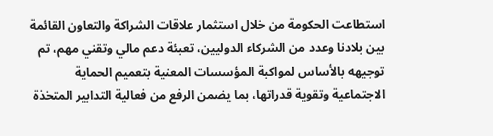استطاعت الحكومة من خلال استثمار علاقات الشراكة والتعاون القائمة بين بلادنا وعدد من الشركاء الدوليين، تعبئة دعم مالي وتقني مهم، تم توجيهه بالأساس لمواكبة المؤسسات المعنية بتعميم الحماية الاجتماعية وتقوية قدراتها، بما يضمن الرفع من فعالية التدابير المتخذة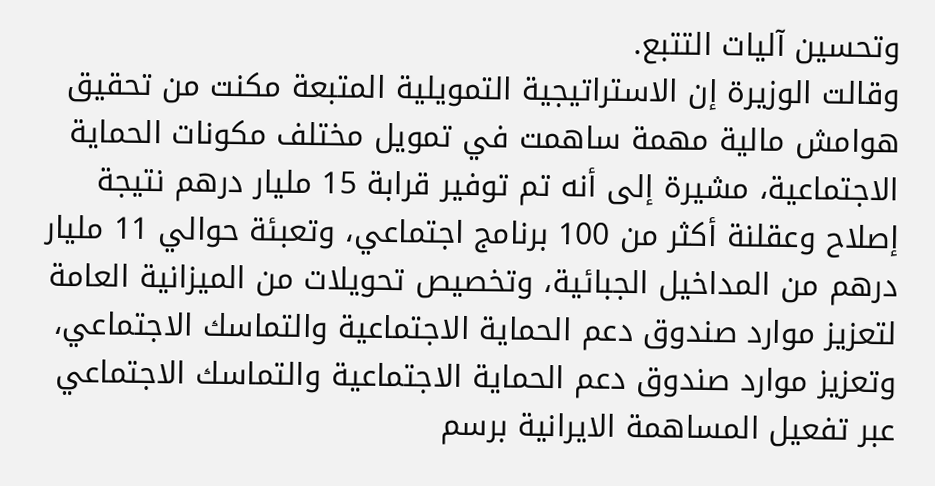وتحسين آليات التتبع.
وقالت الوزيرة إن الاستراتيجية التمويلية المتبعة مكنت من تحقيق هوامش مالية مهمة ساهمت في تمويل مختلف مكونات الحماية الاجتماعية، مشيرة إلى أنه تم توفير قرابة 15 مليار درهم نتيجة إصلاح وعقلنة أكثر من 100 برنامج اجتماعي، وتعبئة حوالي 11 مليار درهم من المداخيل الجبائية، وتخصيص تحويلات من الميزانية العامة لتعزيز موارد صندوق دعم الحماية الاجتماعية والتماسك الاجتماعي، وتعزيز موارد صندوق دعم الحماية الاجتماعية والتماسك الاجتماعي عبر تفعيل المساهمة الايرانية برسم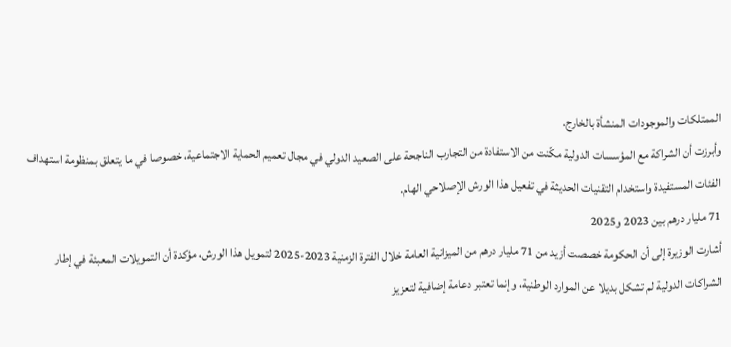الممتلكات والموجودات المنشأة بالخارج.
وأبرزت أن الشراكة مع المؤسسات الدولية مكّنت من الاستفادة من التجارب الناجحة على الصعيد الدولي في مجال تعميم الحماية الاجتماعية، خصوصا في ما يتعلق بمنظومة استهداف الفئات المستفيدة واستخدام التقنيات الحديثة في تفعيل هذا الورش الإصلاحي الهام.
71 مليار درهم بين 2023 و2025
أشارت الوزيرة إلى أن الحكومة خصصت أزيد من 71 مليار درهم من الميزانية العامة خلال الفترة الزمنية 2023-2025 لتمويل هذا الورش، مؤكدة أن التمويلات المعبئة في إطار الشراكات الدولية لم تشكل بديلا عن الموارد الوطنية، وإنما تعتبر دعامة إضافية لتعزيز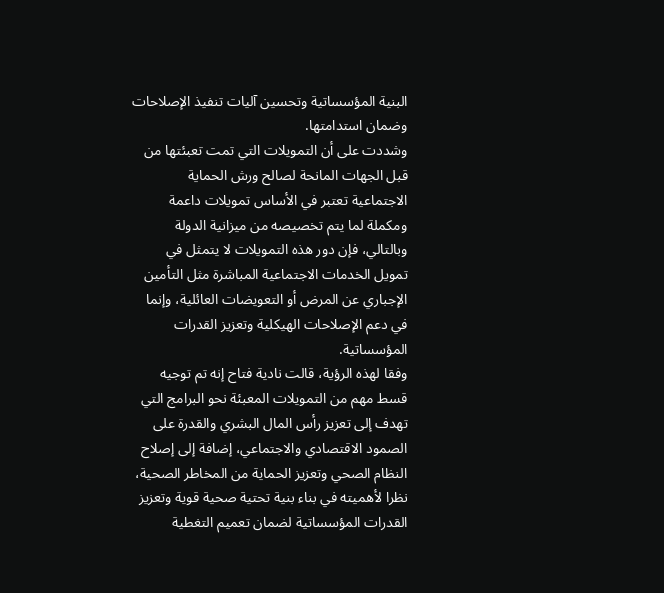البنية المؤسساتية وتحسين آليات تنفيذ الإصلاحات وضمان استدامتها.
وشددت على أن التمويلات التي تمت تعبئتها من قبل الجهات المانحة لصالح ورش الحماية الاجتماعية تعتبر في الأساس تمويلات داعمة ومكملة لما يتم تخصيصه من ميزانية الدولة وبالتالي، فإن دور هذه التمويلات لا يتمثل في تمويل الخدمات الاجتماعية المباشرة مثل التأمين الإجباري عن المرض أو التعويضات العائلية، وإنما في دعم الإصلاحات الهيكلية وتعزيز القدرات المؤسساتية.
وفقا لهذه الرؤية، قالت نادية فتاح إنه تم توجيه قسط مهم من التمويلات المعبئة نحو البرامج التي تهدف إلى تعزيز رأس المال البشري والقدرة على الصمود الاقتصادي والاجتماعي، إضافة إلى إصلاح النظام الصحي وتعزيز الحماية من المخاطر الصحية، نظرا لأهميته في بناء بنية تحتية صحية قوية وتعزيز القدرات المؤسساتية لضمان تعميم التغطية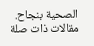الصحية بنجاح.
مقالات ذات صلة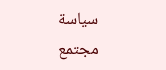سياسة
مجتمع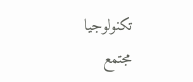تكنولوجيا
مجتمع